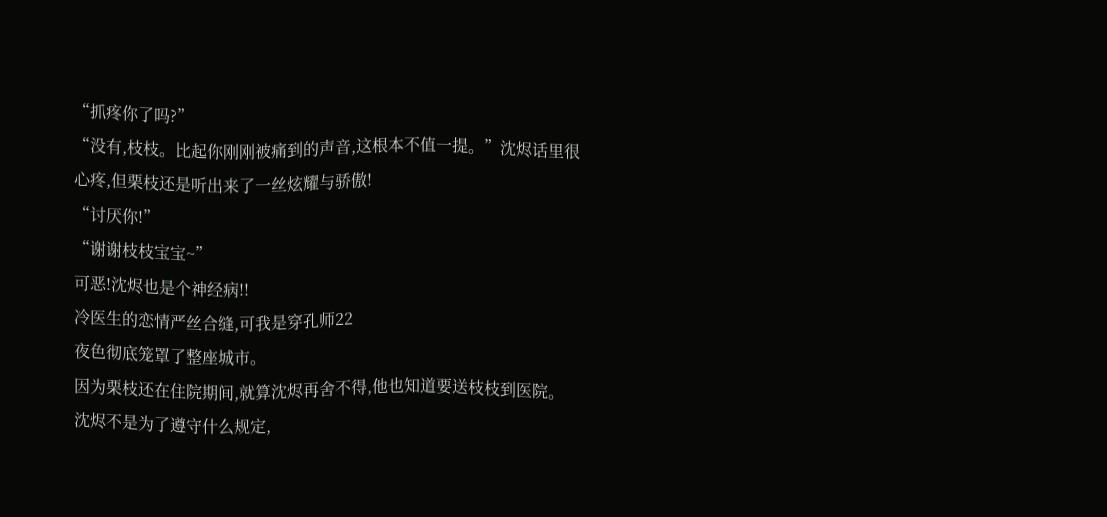“抓疼你了吗?”
“没有,枝枝。比起你刚刚被痛到的声音,这根本不值一提。”沈烬话里很心疼,但栗枝还是听出来了一丝炫耀与骄傲!
“讨厌你!”
“谢谢枝枝宝宝~”
可恶!沈烬也是个神经病!!
冷医生的恋情严丝合缝,可我是穿孔师22
夜色彻底笼罩了整座城市。
因为栗枝还在住院期间,就算沈烬再舍不得,他也知道要送枝枝到医院。
沈烬不是为了遵守什么规定,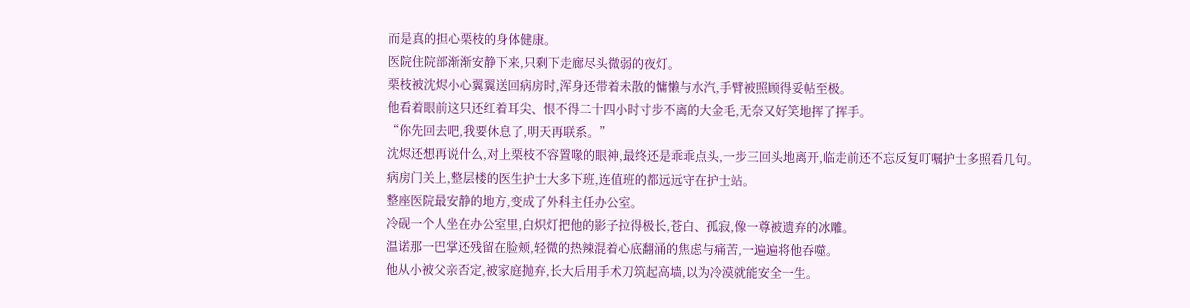而是真的担心栗枝的身体健康。
医院住院部渐渐安静下来,只剩下走廊尽头微弱的夜灯。
栗枝被沈烬小心翼翼送回病房时,浑身还带着未散的慵懒与水汽,手臂被照顾得妥帖至极。
他看着眼前这只还红着耳尖、恨不得二十四小时寸步不离的大金毛,无奈又好笑地挥了挥手。
“你先回去吧,我要休息了,明天再联系。”
沈烬还想再说什么,对上栗枝不容置喙的眼神,最终还是乖乖点头,一步三回头地离开,临走前还不忘反复叮嘱护士多照看几句。
病房门关上,整层楼的医生护士大多下班,连值班的都远远守在护士站。
整座医院最安静的地方,变成了外科主任办公室。
冷砚一个人坐在办公室里,白炽灯把他的影子拉得极长,苍白、孤寂,像一尊被遗弃的冰雕。
温诺那一巴掌还残留在脸颊,轻微的热辣混着心底翻涌的焦虑与痛苦,一遍遍将他吞噬。
他从小被父亲否定,被家庭抛弃,长大后用手术刀筑起高墙,以为冷漠就能安全一生。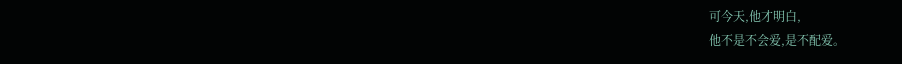可今天,他才明白,
他不是不会爱,是不配爱。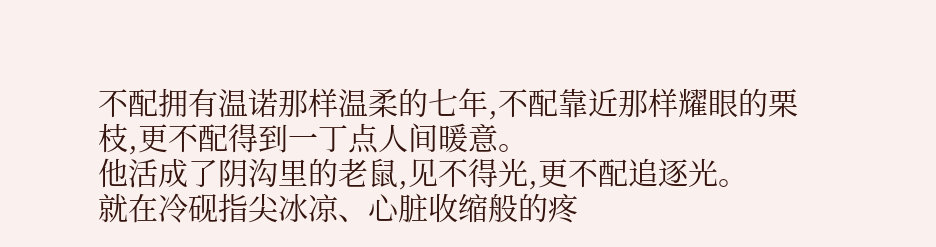不配拥有温诺那样温柔的七年,不配靠近那样耀眼的栗枝,更不配得到一丁点人间暖意。
他活成了阴沟里的老鼠,见不得光,更不配追逐光。
就在冷砚指尖冰凉、心脏收缩般的疼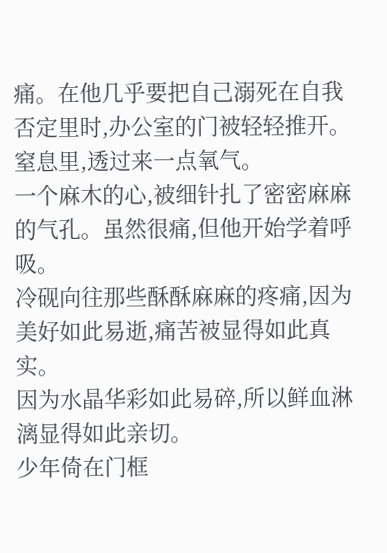痛。在他几乎要把自己溺死在自我否定里时,办公室的门被轻轻推开。
窒息里,透过来一点氧气。
一个麻木的心,被细针扎了密密麻麻的气孔。虽然很痛,但他开始学着呼吸。
冷砚向往那些酥酥麻麻的疼痛,因为美好如此易逝,痛苦被显得如此真实。
因为水晶华彩如此易碎,所以鲜血淋漓显得如此亲切。
少年倚在门框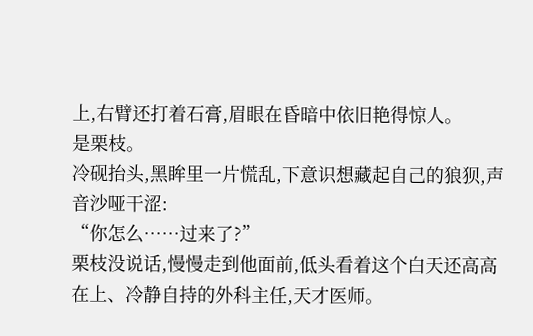上,右臂还打着石膏,眉眼在昏暗中依旧艳得惊人。
是栗枝。
冷砚抬头,黑眸里一片慌乱,下意识想藏起自己的狼狈,声音沙哑干涩:
“你怎么……过来了?”
栗枝没说话,慢慢走到他面前,低头看着这个白天还高高在上、冷静自持的外科主任,天才医师。